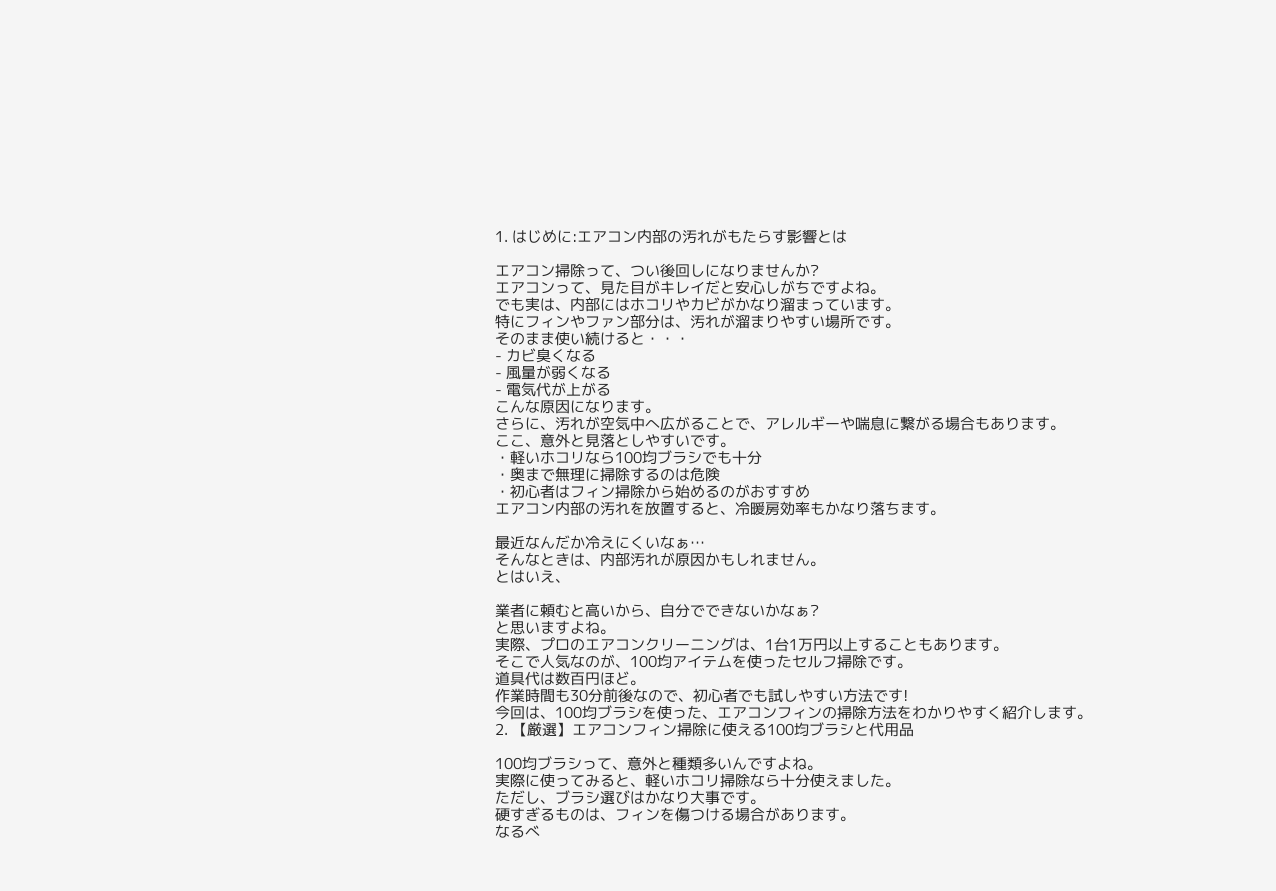1. はじめに:エアコン内部の汚れがもたらす影響とは

エアコン掃除って、つい後回しになりませんか?
エアコンって、見た目がキレイだと安心しがちですよね。
でも実は、内部にはホコリやカビがかなり溜まっています。
特にフィンやファン部分は、汚れが溜まりやすい場所です。
そのまま使い続けると・・・
- カビ臭くなる
- 風量が弱くなる
- 電気代が上がる
こんな原因になります。
さらに、汚れが空気中へ広がることで、アレルギーや喘息に繋がる場合もあります。
ここ、意外と見落としやすいです。
・軽いホコリなら100均ブラシでも十分
・奥まで無理に掃除するのは危険
・初心者はフィン掃除から始めるのがおすすめ
エアコン内部の汚れを放置すると、冷暖房効率もかなり落ちます。

最近なんだか冷えにくいなぁ…
そんなときは、内部汚れが原因かもしれません。
とはいえ、

業者に頼むと高いから、自分でできないかなぁ?
と思いますよね。
実際、プロのエアコンクリーニングは、1台1万円以上することもあります。
そこで人気なのが、100均アイテムを使ったセルフ掃除です。
道具代は数百円ほど。
作業時間も30分前後なので、初心者でも試しやすい方法です!
今回は、100均ブラシを使った、エアコンフィンの掃除方法をわかりやすく紹介します。
2. 【厳選】エアコンフィン掃除に使える100均ブラシと代用品

100均ブラシって、意外と種類多いんですよね。
実際に使ってみると、軽いホコリ掃除なら十分使えました。
ただし、ブラシ選びはかなり大事です。
硬すぎるものは、フィンを傷つける場合があります。
なるべ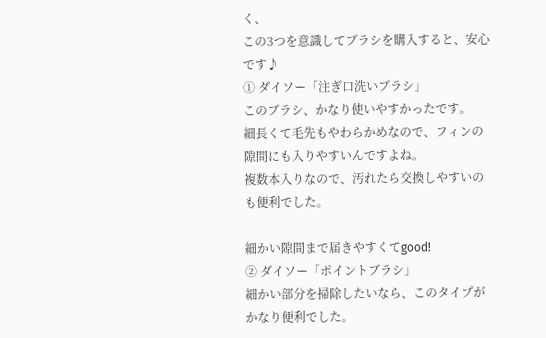く、
この3つを意識してブラシを購入すると、安心です♪
① ダイソー「注ぎ口洗いブラシ」
このブラシ、かなり使いやすかったです。
細長くて毛先もやわらかめなので、フィンの隙間にも入りやすいんですよね。
複数本入りなので、汚れたら交換しやすいのも便利でした。

細かい隙間まで届きやすくてgood!
② ダイソー「ポイントブラシ」
細かい部分を掃除したいなら、このタイプがかなり便利でした。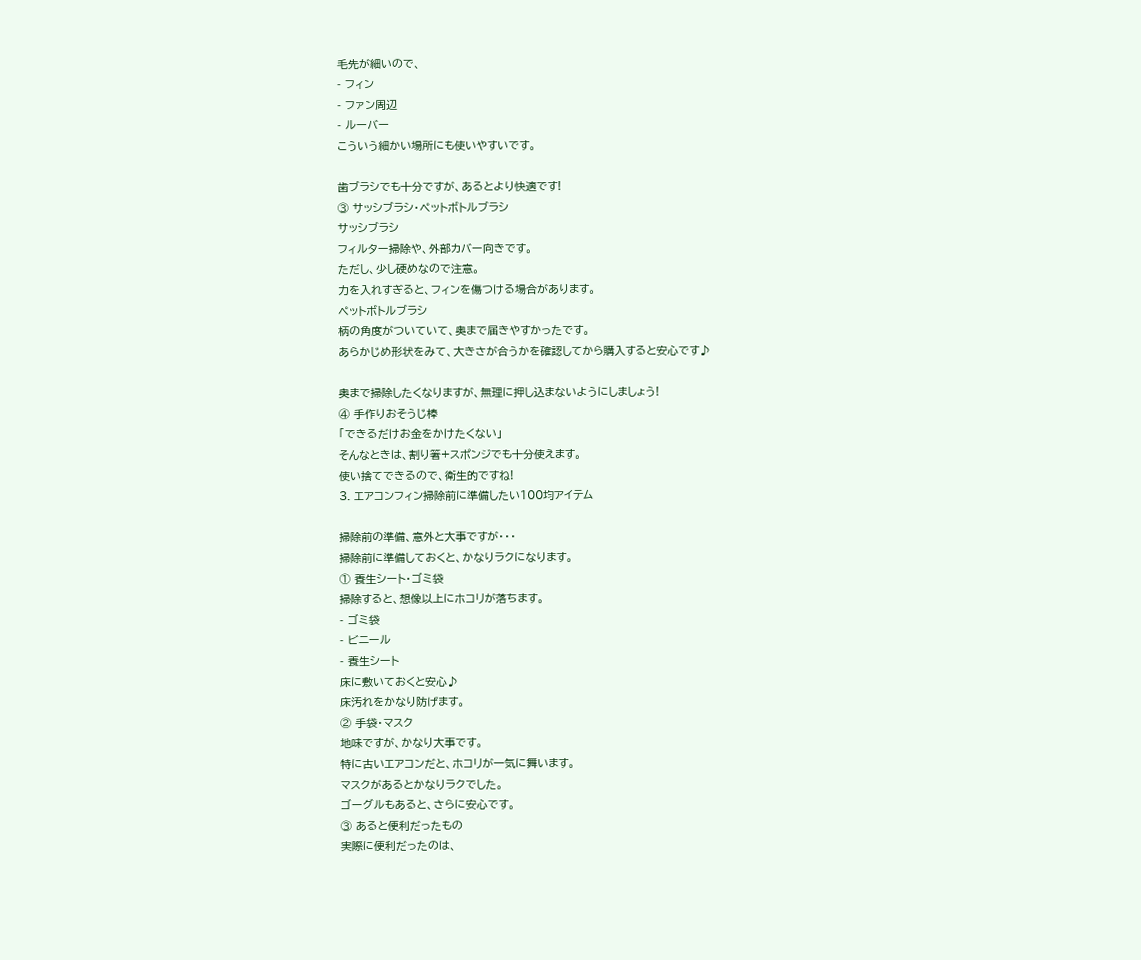毛先が細いので、
- フィン
- ファン周辺
- ルーバー
こういう細かい場所にも使いやすいです。

歯ブラシでも十分ですが、あるとより快適です!
③ サッシブラシ・ペットボトルブラシ
サッシブラシ
フィルター掃除や、外部カバー向きです。
ただし、少し硬めなので注意。
力を入れすぎると、フィンを傷つける場合があります。
ペットボトルブラシ
柄の角度がついていて、奥まで届きやすかったです。
あらかじめ形状をみて、大きさが合うかを確認してから購入すると安心です♪

奥まで掃除したくなりますが、無理に押し込まないようにしましょう!
④ 手作りおそうじ棒
「できるだけお金をかけたくない」
そんなときは、割り箸+スポンジでも十分使えます。
使い捨てできるので、衛生的ですね!
3. エアコンフィン掃除前に準備したい100均アイテム

掃除前の準備、意外と大事ですが・・・
掃除前に準備しておくと、かなりラクになります。
① 養生シート・ゴミ袋
掃除すると、想像以上にホコリが落ちます。
- ゴミ袋
- ビニール
- 養生シート
床に敷いておくと安心♪
床汚れをかなり防げます。
② 手袋・マスク
地味ですが、かなり大事です。
特に古いエアコンだと、ホコリが一気に舞います。
マスクがあるとかなりラクでした。
ゴーグルもあると、さらに安心です。
③ あると便利だったもの
実際に便利だったのは、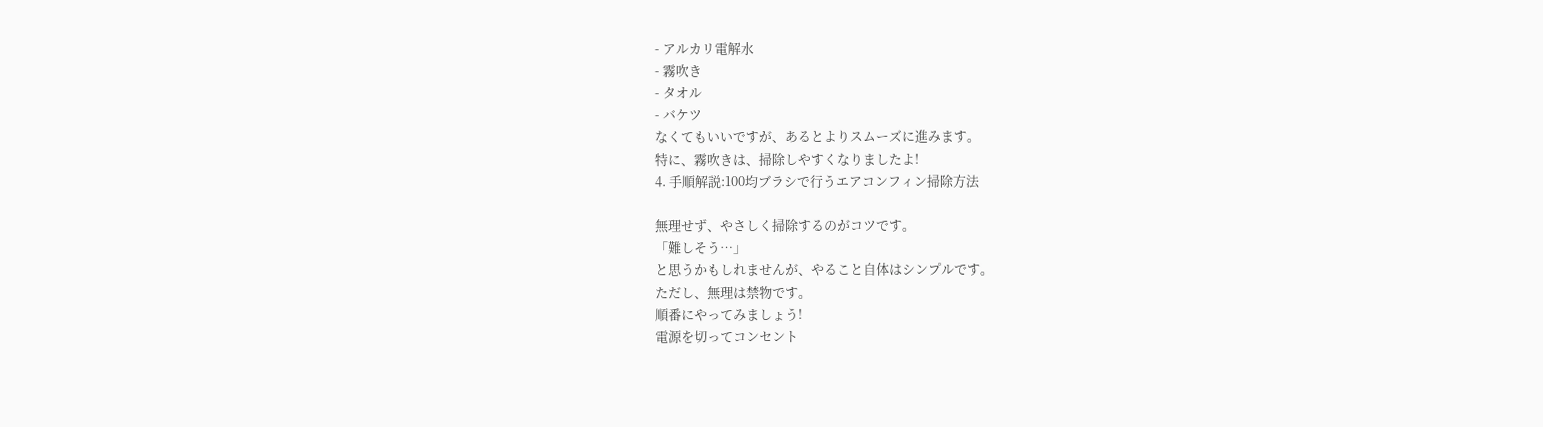- アルカリ電解水
- 霧吹き
- タオル
- バケツ
なくてもいいですが、あるとよりスムーズに進みます。
特に、霧吹きは、掃除しやすくなりましたよ!
4. 手順解説:100均ブラシで行うエアコンフィン掃除方法

無理せず、やさしく掃除するのがコツです。
「難しそう…」
と思うかもしれませんが、やること自体はシンプルです。
ただし、無理は禁物です。
順番にやってみましょう!
電源を切ってコンセント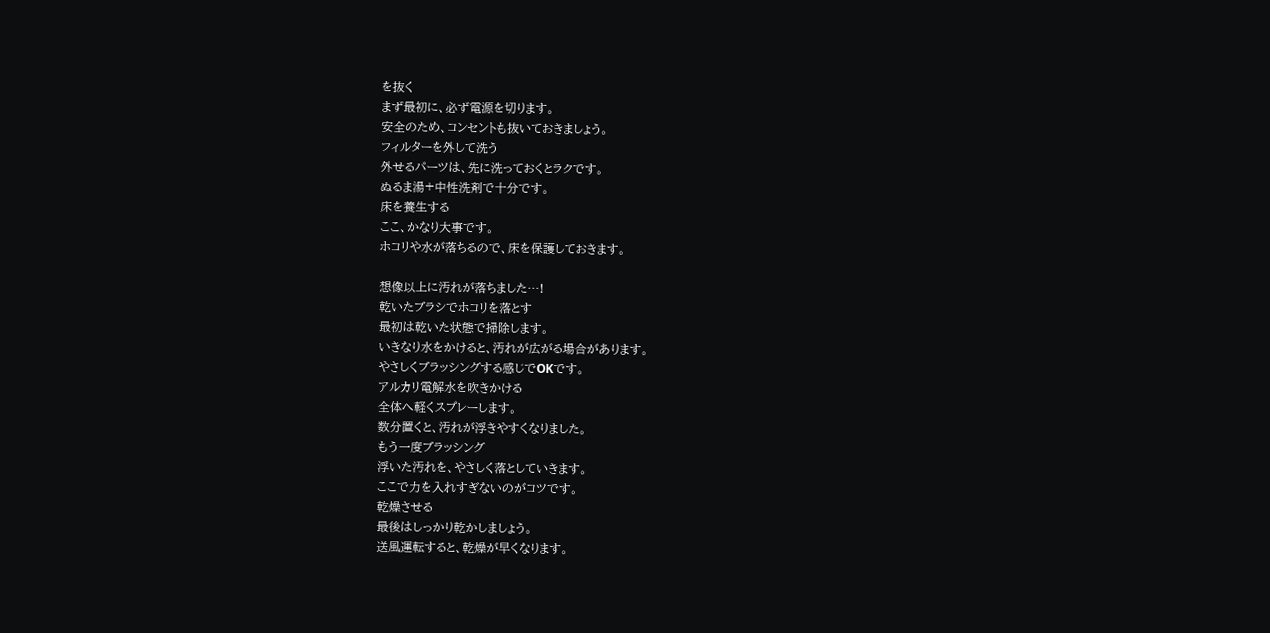を抜く
まず最初に、必ず電源を切ります。
安全のため、コンセントも抜いておきましょう。
フィルターを外して洗う
外せるパーツは、先に洗っておくとラクです。
ぬるま湯+中性洗剤で十分です。
床を養生する
ここ、かなり大事です。
ホコリや水が落ちるので、床を保護しておきます。

想像以上に汚れが落ちました…!
乾いたブラシでホコリを落とす
最初は乾いた状態で掃除します。
いきなり水をかけると、汚れが広がる場合があります。
やさしくブラッシングする感じでOKです。
アルカリ電解水を吹きかける
全体へ軽くスプレーします。
数分置くと、汚れが浮きやすくなりました。
もう一度ブラッシング
浮いた汚れを、やさしく落としていきます。
ここで力を入れすぎないのがコツです。
乾燥させる
最後はしっかり乾かしましょう。
送風運転すると、乾燥が早くなります。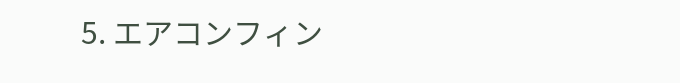5. エアコンフィン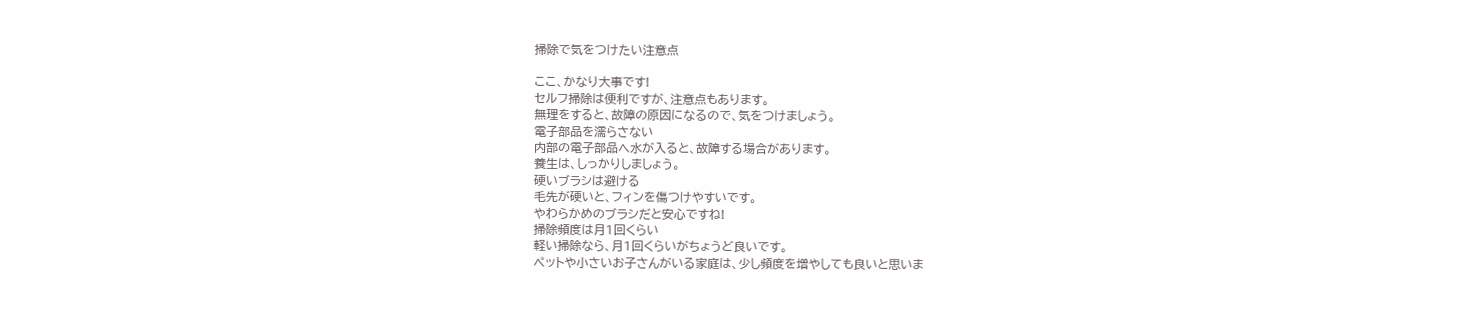掃除で気をつけたい注意点

ここ、かなり大事です!
セルフ掃除は便利ですが、注意点もあります。
無理をすると、故障の原因になるので、気をつけましょう。
電子部品を濡らさない
内部の電子部品へ水が入ると、故障する場合があります。
養生は、しっかりしましょう。
硬いブラシは避ける
毛先が硬いと、フィンを傷つけやすいです。
やわらかめのブラシだと安心ですね!
掃除頻度は月1回くらい
軽い掃除なら、月1回くらいがちょうど良いです。
ペットや小さいお子さんがいる家庭は、少し頻度を増やしても良いと思いま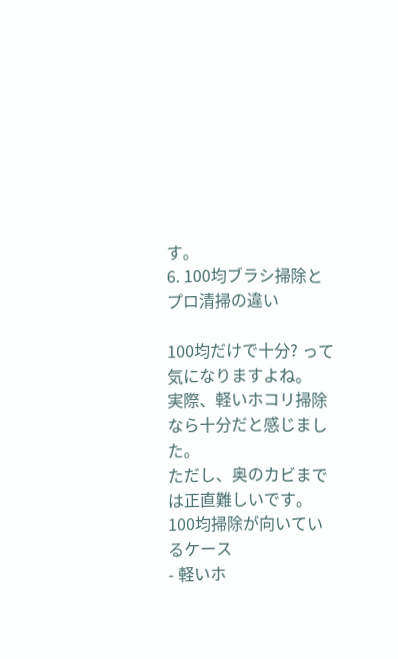す。
6. 100均ブラシ掃除とプロ清掃の違い

100均だけで十分? って気になりますよね。
実際、軽いホコリ掃除なら十分だと感じました。
ただし、奥のカビまでは正直難しいです。
100均掃除が向いているケース
- 軽いホ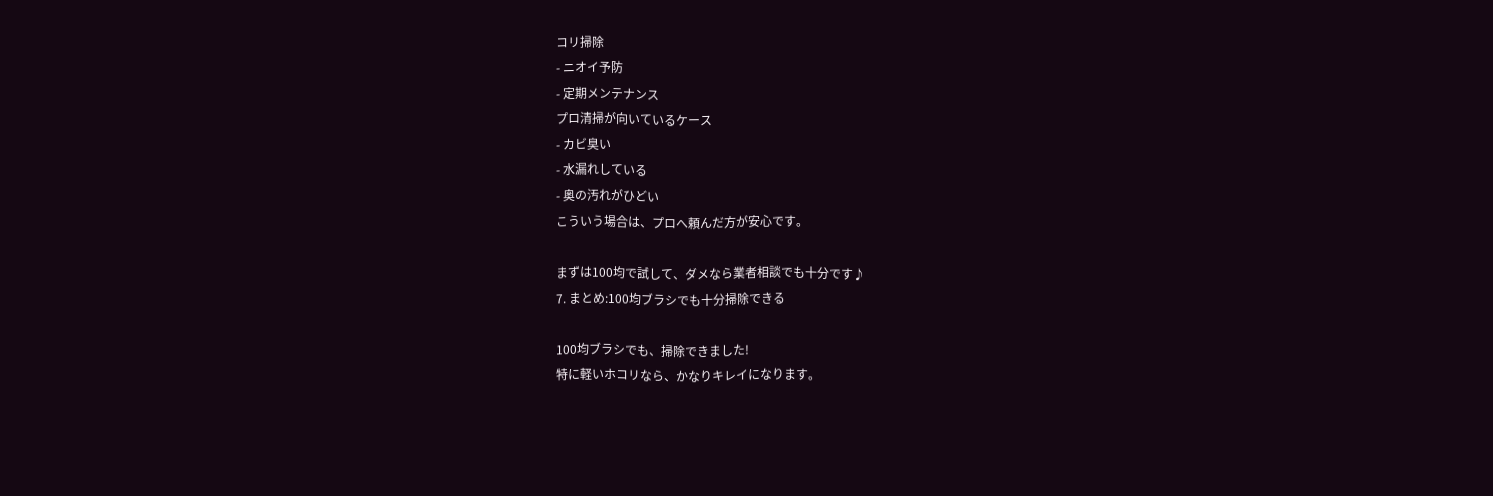コリ掃除
- ニオイ予防
- 定期メンテナンス
プロ清掃が向いているケース
- カビ臭い
- 水漏れしている
- 奥の汚れがひどい
こういう場合は、プロへ頼んだ方が安心です。

まずは100均で試して、ダメなら業者相談でも十分です♪
7. まとめ:100均ブラシでも十分掃除できる

100均ブラシでも、掃除できました!
特に軽いホコリなら、かなりキレイになります。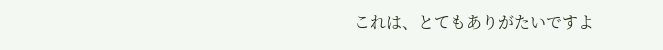これは、とてもありがたいですよ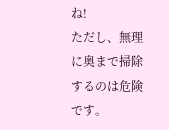ね!
ただし、無理に奥まで掃除するのは危険です。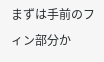まずは手前のフィン部分か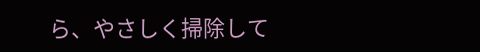ら、やさしく掃除して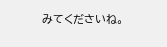みてくださいね。